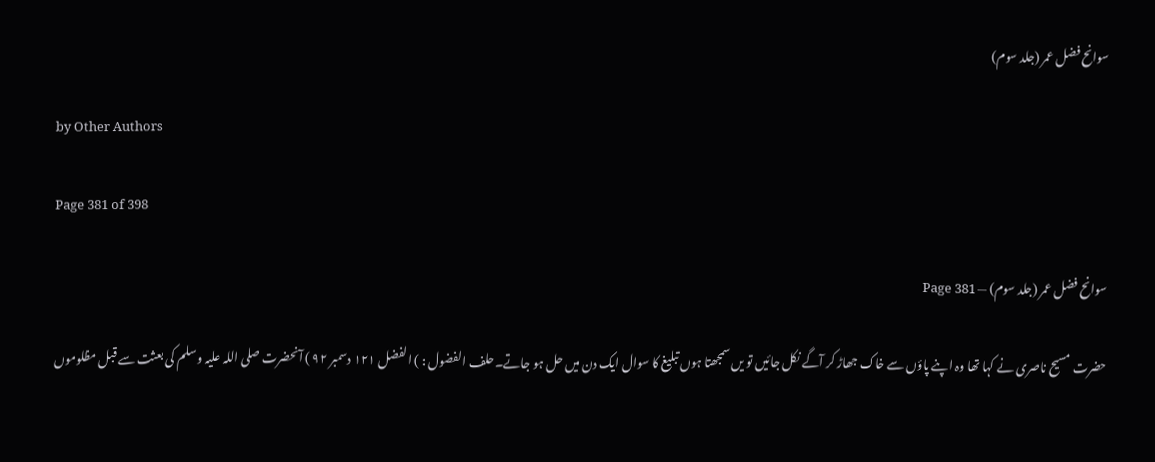سوانح فضل عمر (جلد سوم)

by Other Authors

Page 381 of 398

سوانح فضل عمر (جلد سوم) — Page 381

حضرت مسیح ناصری نے کہا تھا وہ اپنے پاؤں سے خاک جھاڑ کر آگے نکل جائیں تو یں سمجھتا ہوں تبلیغ کا سوال ایک دن میں حل ہو جاتے۔حلف الفضول : ) الفضل ۱۲۱ دسمبر ۹۲ ) آنحضرت صلی اللہ علیہ وسلم کی بعثت سے قبل مظلوموں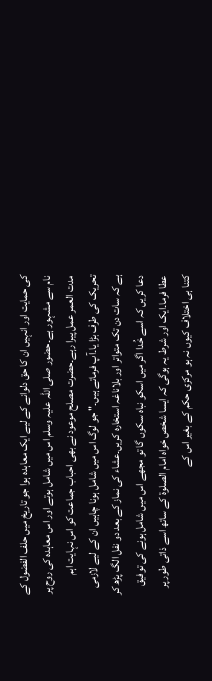کی حمایت اور انہیں ان کا حق دلوانے کے لیے ایک معاہدہ ہوا جو تاریخ میں حلف الفضول کے نام سے مشہور ہے۔حضور صلی اللہ علیہ وسلم اس میں شامل ہوتے اور اس معاہدہ کی روح پر مدت العمر عمل پیرا رہے۔حضرت مصلح موعود نے بھی احباب جماعت کو اس نہایت اہم تحریک کی طرف بڑا یا۔آپ فرماتے ہیں۔" جو لوگ اس میں شامل ہونا چاہیں ان کے لیے لازمی ہے کہ سات دن تک متواتر اور بلاناغہ استخارہ کریں۔عشاء کی نماز کے بعد دو نفل الگ پڑھ کر دعا کریں کہ اسے خُدا اگر میں اسکو نباہ سکوں گا تو مجھے اس میں شامل ہونے کی توفیق عطا فرما۔ایک اور شرط یہ ہوگی کہ ایسا شخص خواہ امام الصلوۃ کے ساتھ اسے ذاتی طور پر کتنا ہی اختلاف کیوں نہ ہو مرکزی حکم کے بغیر اس کے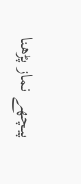پیچھے نماز پڑھنا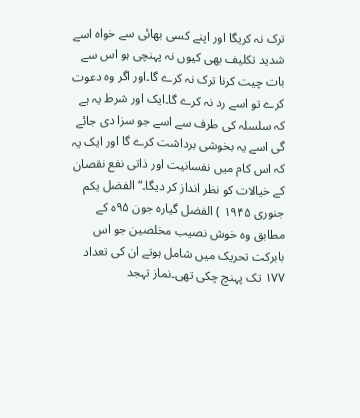ترک نہ کریگا اور اپنے کسی بھائی سے خواہ اسے شدید تکلیف بھی کیوں نہ پہنچی ہو اس سے بات چیت کرنا ترک نہ کرے گا۔اور اگر وہ دعوت کرے تو اسے رد نہ کرے گا۔ایک اور شرط یہ ہے کہ سلسلہ کی طرف سے اسے جو سزا دی جائے گی اسے یہ بخوشی برداشت کرے گا اور ایک یہ کہ اس کام میں نفسانیت اور ذاتی نفع نقصان کے خیالات کو نظر انداز کر دیگا۔“ الفضل یکم جنوری ۱۹۴۵ ) الفضل گیارہ جون ۹۵ہ کے مطابق وہ خوش نصیب مخلصین جو اس بابرکت تحریک میں شامل ہوتے ان کی تعداد ۱۷۷ تک پہنچ چکی تھی۔نماز تہجد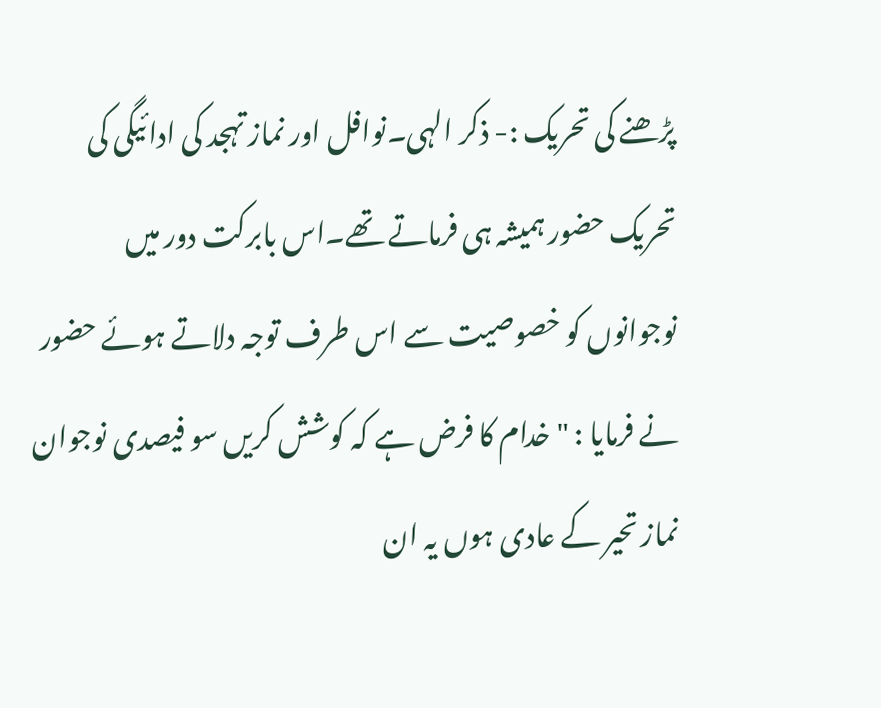پڑھنے کی تحریک :- ذکر الہی۔نوافل اور نماز تہجد کی ادائیگی کی تحریک حضور ہمیشہ ہی فرماتے تھے۔اس بابرکت دور میں نوجوانوں کو خصوصیت سے اس طرف توجہ دلاتے ہوئے حضور نے فرمایا : " خدام کا فرض ہے کہ کوشش کریں سو فیصدی نوجوان نماز تحیر کے عادی ہوں یہ ان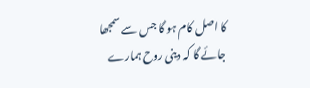کا اصل کام ہو گا جس سے سمجھا جائے گا کہ دینی روح ہمارے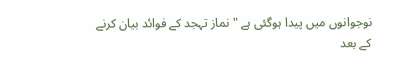نوجوانوں میں پیدا ہوگئی ہے " نماز تہجد کے فوائد بیان کرنے کے بعد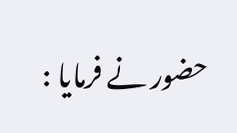حضور نے فرمایا :